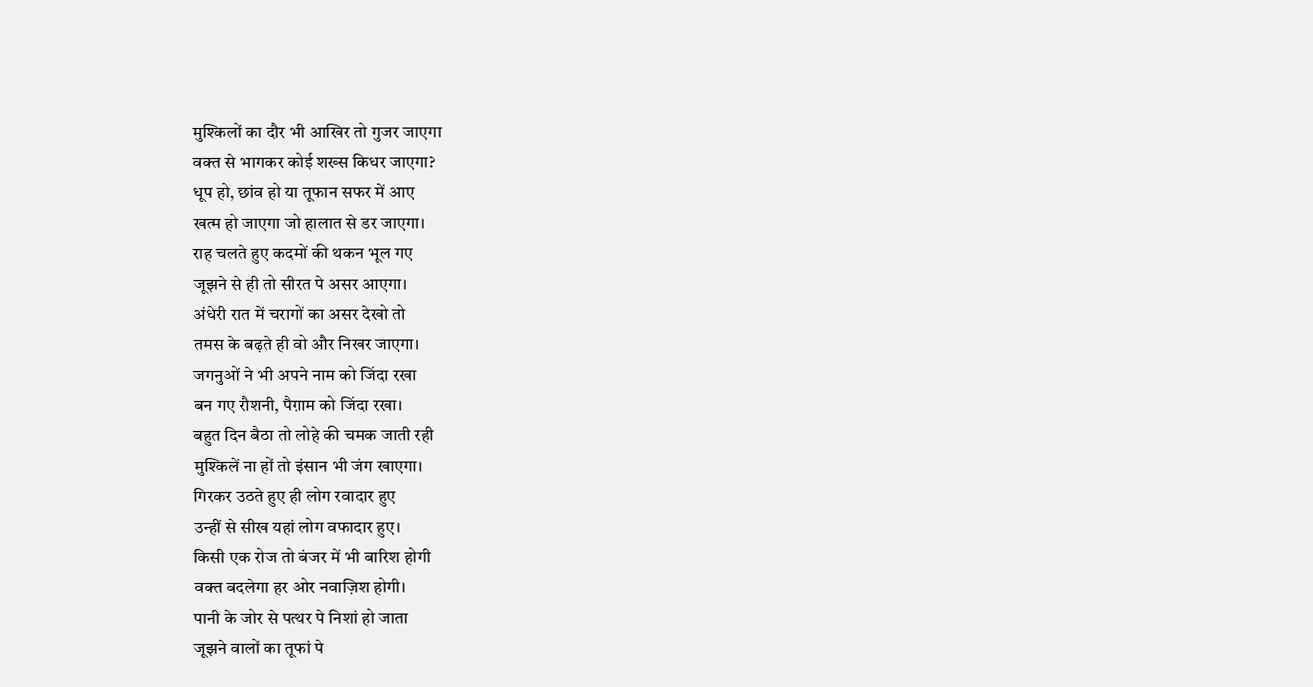मुश्किलों का दौर भी आखिर तो गुजर जाएगा
वक्त से भागकर कोई शख्स किधर जाएगा?
धूप हो, छांव हो या तूफान सफर में आए
खत्म हो जाएगा जो हालात से डर जाएगा।
राह चलते हुए कदमों की थकन भूल गए
जूझने से ही तो सीरत पे असर आएगा।
अंधेरी रात में चरागों का असर देखो तो
तमस के बढ़ते ही वो और निखर जाएगा।
जगनुओं ने भी अपने नाम को जिंदा रखा
बन गए रौशनी, पैग़ाम को जिंदा रखा।
बहुत दिन बैठा तो लोहे की चमक जाती रही
मुश्किलें ना हों तो इंसान भी जंग खाएगा।
गिरकर उठते हुए ही लोग रवादार हुए
उन्हीं से सीख यहां लोग वफादार हुए।
किसी एक रोज तो बंजर में भी बारिश होगी
वक्त बदलेगा हर ओर नवाज़िश होगी।
पानी के जोर से पत्थर पे निशां हो जाता
जूझने वालों का तूफां पे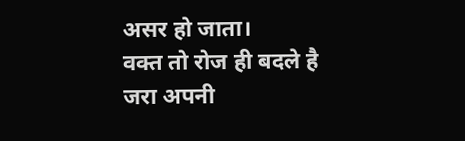असर हो जाता।
वक्त तो रोज ही बदले है जरा अपनी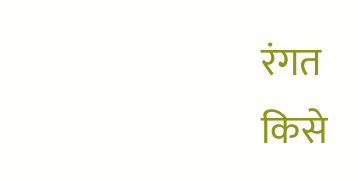रंगत
किसे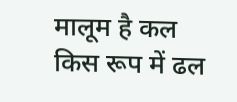मालूम है कल किस रूप में ढल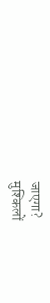जाएगा?
मुश्किलों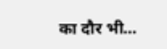का दौर भी…